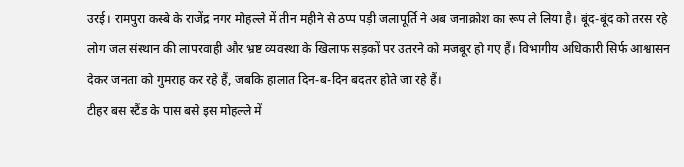उरई। रामपुरा कस्बे के राजेंद्र नगर मोहल्ले में तीन महीने से ठप्प पड़ी जलापूर्ति ने अब जनाक्रोश का रूप ले लिया है। बूंद-बूंद को तरस रहे लोग जल संस्थान की लापरवाही और भ्रष्ट व्यवस्था के खिलाफ सड़कों पर उतरने को मजबूर हो गए हैं। विभागीय अधिकारी सिर्फ आश्वासन देकर जनता को गुमराह कर रहे हैं, जबकि हालात दिन-ब-दिन बदतर होते जा रहे हैं।
टीहर बस स्टैंड के पास बसे इस मोहल्ले में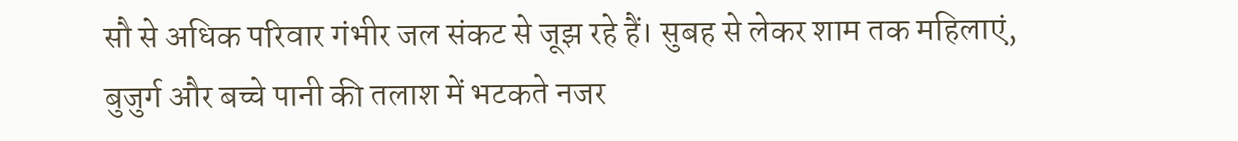सौ से अधिक परिवार गंभीर जल संकट से जूझ रहे हैं। सुबह से लेकर शाम तक महिलाएं, बुजुर्ग और बच्चे पानी की तलाश में भटकते नजर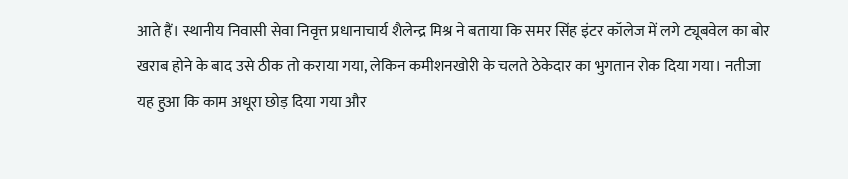आते हैं। स्थानीय निवासी सेवा निवृत्त प्रधानाचार्य शैलेन्द्र मिश्र ने बताया कि समर सिंह इंटर कॉलेज में लगे ट्यूबवेल का बोर खराब होने के बाद उसे ठीक तो कराया गया, लेकिन कमीशनखोरी के चलते ठेकेदार का भुगतान रोक दिया गया। नतीजा यह हुआ कि काम अधूरा छोड़ दिया गया और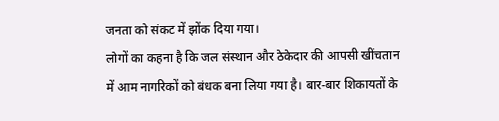जनता को संकट में झोंक दिया गया।
लोगों का कहना है कि जल संस्थान और ठेकेदार की आपसी खींचतान में आम नागरिकों को बंधक बना लिया गया है। बार-बार शिकायतों के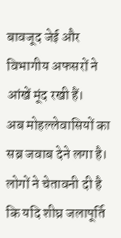बावजूद जेई और विभागीय अफसरों ने आंखें मूंद रखी हैं।
अब मोहल्लेवासियों का सब्र जवाब देने लगा है। लोगों ने चेतावनी दी है कि यदि शीघ्र जलापूर्ति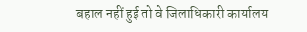बहाल नहीं हुई तो वे जिलाधिकारी कार्यालय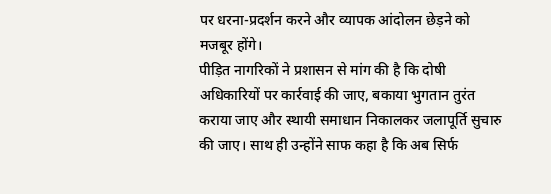पर धरना-प्रदर्शन करने और व्यापक आंदोलन छेड़ने को मजबूर होंगे।
पीड़ित नागरिकों ने प्रशासन से मांग की है कि दोषी अधिकारियों पर कार्रवाई की जाए, बकाया भुगतान तुरंत कराया जाए और स्थायी समाधान निकालकर जलापूर्ति सुचारु की जाए। साथ ही उन्होंने साफ कहा है कि अब सिर्फ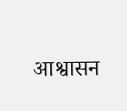आश्वासन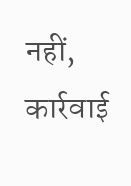नहीं, कार्रवाई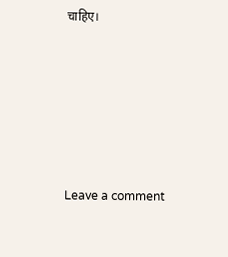चाहिए।






Leave a comment